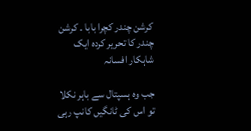کرشن چندر کچرا بابا ۔ کرشن چندر کا تحریر کردہ ایک شاہکار افسانہ

جب وہ ہسپتال سے باہر نکلا تو اس کی ٹانگیں کانپ رہی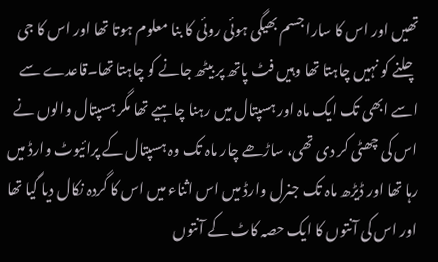تھیں اور اس کا سارا جسم بھیگی ہوئی روئی کا بنا معلوم ہوتا تھا اور اس کا جی چلنے کو نہیں چاہتا تھا وہیں فٹ پاتھ پر بیٹھ جانے کو چاہتا تھا۔قاعدے سے اسے ابھی تک ایک ماہ اور ہسپتال میں رہنا چاہیے تھا مگر ہسپتال والوں نے اس کی چھٹی کر دی تھی، ساڑھے چار ماہ تک وہ ہسپتال کے پرائیوٹ وارڈ میں رہا تھا اور ڈیڑھ ماہ تک جنرل وارڈ میں اس اثناء میں اس کا گردہ نکال دیا گیا تھا اور اس کی آنتوں کا ایک حصہ کاٹ کے آنتوں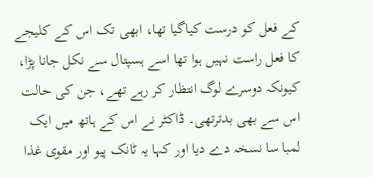کے فعل کو درست کیاگیا تھا، ابھی تک اس کے کلیجے کا فعل راست نہیں ہوا تھا اسے ہسپتال سے نکل جانا پڑا، کیونکہ دوسرے لوگ انتظار کر رہے تھے، جن کی حالت اس سے بھی بدترتھی۔ ڈاکٹر نے اس کے ہاتھ میں ایک لمبا سا نسخہ دے دیا اور کہا یہ ٹانک پیو اور مقوی غذا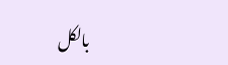بالکل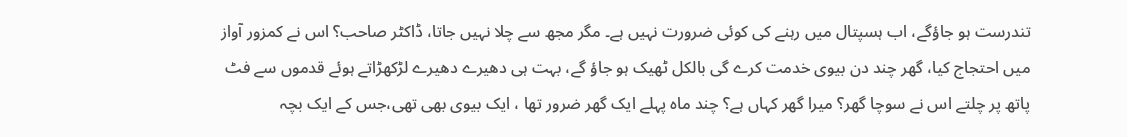تندرست ہو جاؤگے، اب ہسپتال میں رہنے کی کوئی ضرورت نہیں ہے۔ مگر مجھ سے چلا نہیں جاتا، ڈاکٹر صاحب؟ اس نے کمزور آواز میں احتجاج کیا، گھر چند دن بیوی خدمت کرے گی بالکل ٹھیک ہو جاؤ گے، بہت ہی دھیرے دھیرے لڑکھڑاتے ہوئے قدموں سے فٹ پاتھ پر چلتے اس نے سوچا گھر؟ میرا گھر کہاں ہے؟ چند ماہ پہلے ایک گھر ضرور تھا ، ایک بیوی بھی تھی،جس کے ایک بچہ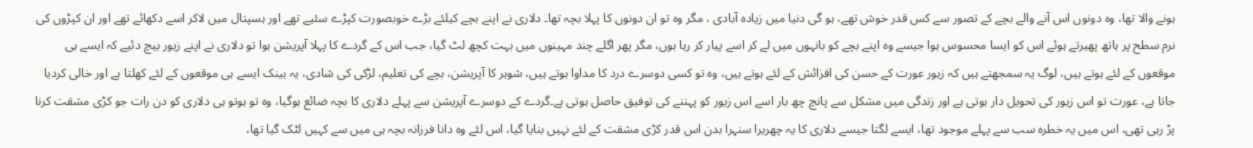ہونے والا تھا، وہ دونوں اس آنے والے بچے کے تصور سے کس قدر خوش تھے، ہو گی دنیا میں زیادہ آبادی ، مگر وہ تو ان دونوں کا پہلا بچہ تھا۔ دلاری نے اپنے بچے کیلئے بڑے خوبصورت کپڑے سئیے تھے اور ہسپتال میں لاکر اسے دکھائے تھے اور ان کپڑوں کی نرم سطح پر ہاتھ پھیرتے ہوئے اس کو ایسا محسوس ہوا جیسے وہ اپنے بچے کو بانہوں میں لے کر اسے پیار کر رہا ہوں، مگر پھر اگلے چند مہینوں میں بہت کچھ لٹ گیا، جب اس کے گردے کا پہلا آپریشن ہوا تو دلاری نے اپنے زیور بیچ دئیے کہ ایسے ہی موقعوں کے لئے ہوتے ہیں، لوگ یہ سمجھتے ہیں کہ زیور عورت کے حسن کی افزائش کے لئے ہوتے ہیں، وہ تو کسی دوسرے درد کا مداوا ہوتے ہیں، شوہر کا آپریشن، بچے کی تعلیم، لڑکی کی شادی، یہ بینک ایسے ہی موقعوں کے لئے کھلتا ہے اور خالی کردیا جاتا ہے، عورت تو اس زیور کی تحویل دار ہوتی ہے اور زندگی میں مشکل سے پانچ چھ بار اسے اس زیور کو پہننے کی توفیق حاصل ہوتی ہے۔گردے کے دوسرے آپریشن سے پہلے دلاری کا بچہ ضائع ہوگیا، وہ تو ہوتو ہی دلاری کو دن رات جو کڑی مشقت کرنا پڑ رہی تھی، اس میں یہ خطرہ سب سے پہلے موجود تھا، ایسے لگتا جیسے دلاری کا یہ چھریرا سنہرا بدن اس قدر کڑی مشقت کے لئے نہیں بنایا گیا، اس لئے وہ دانا فرزانہ بچہ ہی میں سے کہیں لٹک گیا تھا،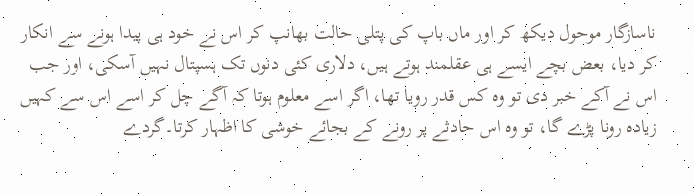ناسازگار موحول دیکھ کر اور ماں باپ کی پتلی حالت بھانپ کر اس نے خود ہی پیدا ہونے سے انکار کر دیا، بعض بچے ایسے ہی عقلمند ہوتے ہیں، دلاری کئی دنوں تک ہسپتال نہیں آسکی، اور جب اس نے آکے خبر دی تو وہ کس قدر رویا تھا، اگر اسے معلوم ہوتا کہ آگے چل کر اسے اس سے کہیں زیادہ رونا پڑے گا، تو وہ اس حادثے پر رونے کے بجائے خوشی کا اظہار کرتا۔گردے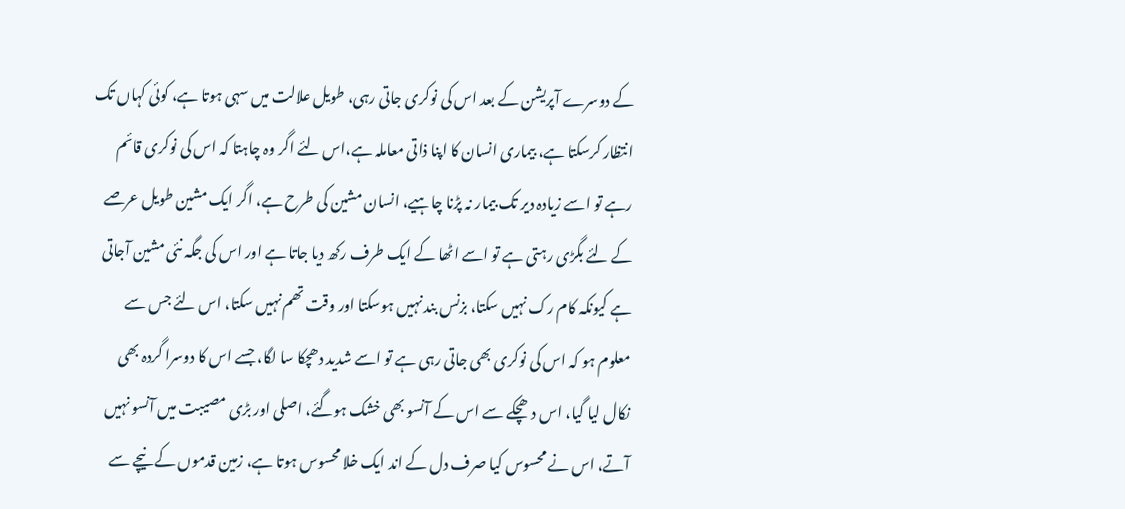کے دوسرے آپریشن کے بعد اس کی نوکری جاتی رہی، طویل علالت میں سہی ہوتا ہے، کوئی کہاں تک انتظار کرسکتا ہے، بیماری انسان کا اپنا ذاتی معاملہ ہے،اس لئے اگر وہ چاہتا کہ اس کی نوکری قائم رہے تو اسے زیادہ دیر تک بیمار نہ پڑنا چاہیے، انسان مشین کی طرح ہے، اگر ایک مشین طویل عرصے کے لئے بگڑی رہتی ہے تو اسے اٹھا کے ایک طرف رکھ دیا جاتا ہے اور اس کی جگہ نئی مشین آجاتی ہے کیونکہ کام رک نہیں سکتا، بزنس بند نہیں ہوسکتا اور وقت تھم نہیں سکتا، اس لئے جس سے معلوم ہو کہ اس کی نوکری بھی جاتی رہی ہے تو اسے شدید دھچکا سا لگا، جسے اس کا دوسرا گردہ بھی نکال لیا گیا، اس دھچکے سے اس کے آنسو بھی خشک ہوگئے، اصلی اور بڑی مصیبت میں آنسو نہیں آتے، اس نے محسوس کیا صرف دل کے اند ایک خلا محسوس ہوتا ہے، زمین قدموں کے نیچے سے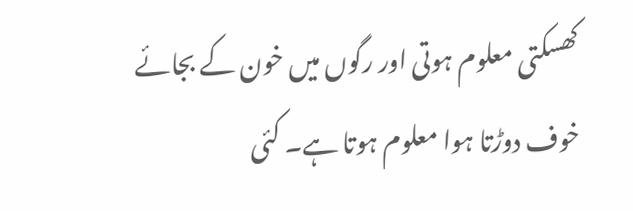کھسکتی معلوم ہوتی اور رگوں میں خون کے بجائے خوف دوڑتا ہوا معلوم ہوتا ہے۔ کئی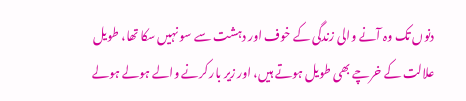دنوں تک وہ آنے والی زندگی کے خوف اور دہشت سے سو نہیں سکا تھا، طویل علالت کے خرچے بھی طویل ہوتے ہیں، اور زیر بار کرنے والے ہولے ہولے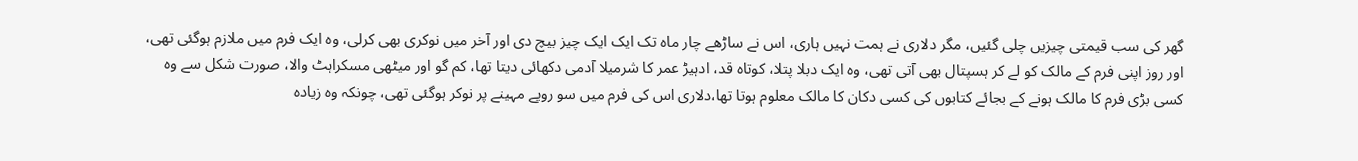گھر کی سب قیمتی چیزیں چلی گئیں، مگر دلاری نے ہمت نہیں ہاری، اس نے ساڑھے چار ماہ تک ایک ایک چیز بیچ دی اور آخر میں نوکری بھی کرلی، وہ ایک فرم میں ملازم ہوگئی تھی، اور روز اپنی فرم کے مالک کو لے کر ہسپتال بھی آتی تھی، وہ ایک دبلا پتلا، کوتاہ قد، ادہیڑ عمر کا شرمیلا آدمی دکھائی دیتا تھا، کم گو اور میٹھی مسکراہٹ والا، صورت شکل سے وہ کسی بڑی فرم کا مالک ہونے کے بجائے کتابوں کی کسی دکان کا مالک معلوم ہوتا تھا،دلاری اس کی فرم میں سو روپے مہینے پر نوکر ہوگئی تھی، چونکہ وہ زیادہ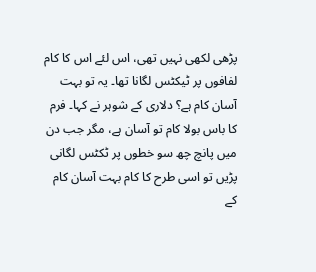پڑھی لکھی نہیں تھی، اس لئے اس کا کام لفافوں پر ٹیکٹس لگانا تھا۔ یہ تو بہت آسان کام ہے؟ دلاری کے شوہر نے کہا۔ فرم کا باس بولا کام تو آسان ہے، مگر جب دن میں پانچ چھ سو خطوں پر ٹکٹس لگانی پڑیں تو اسی طرح کا کام بہت آسان کام کے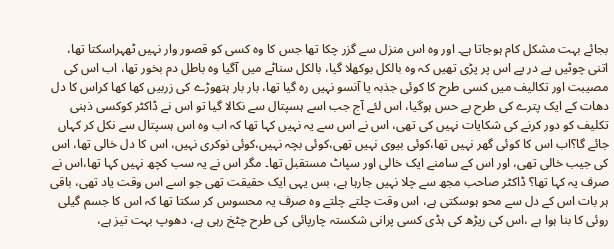بجائے بہت مشکل کام ہوجاتا ہے۔ اور وہ اس منزل سے گزر چکا تھا جس کا وہ کسی کو قصور وار نہیں ٹھہراسکتا تھا، اتنی چوٹیں پے در پے اس پر پڑی تھیں کہ وہ بالکل بوکھلا گیا، بالکل سناٹے میں آگیا وہ باطل دم بخور تھا، اب اس کی مصیبت اور تکالیف میں کسی طرح کا کوئی جذبہ یا آنسو نہیں رہ گیا تھا، بار بار ہتھوڑے کی زربیں کھا کھا کراس کا دل دھات کے ایک پترے کی طرح بے حس ہوگیا، اس لئے آج جب اسے ہسپتال سے نکالا گیا تو اس نے ڈاکٹر کوکسی ذہنی تکلیف کو دور کرنے کی شکایات نہیں کی تھی، اس نے اس سے یہ نہیں کہا تھا کہ اب وہ اس ہسپتال سے نکل کر کہاں جائے گا؟اب اس کا کوئی گھر نہیں تھا،کوئی بیوی نہیں تھی،کوئی بچہ نہیں،کوئی نوکری نہیں، اس کا دل خالی تھا، اس کی جیب خالی تھی، اور اس کے سامنے ایک خالی اور سپاٹ مستقبل تھا۔ مگر اس نے یہ سب کچھ نہیں کہا تھا،اس نے صرف یہ کہا تھا؟ ڈاکٹر صاحب مجھ سے چلا نہیں جارہا ہے، بس یہی ایک حقیقت تھی جو اسے اس وقت یاد تھی، باقی ہر بات اس کے دل سے محو ہوسکتی ہے، اس وقت چلتے چلتے وہ صرف یہ محسوس کر سکتا تھا کہ اس کا جسم گیلی روئی کا بنا ہوا ہے ،اس کی ریڑھ کی ہڈی کسی پرانی شکستہ چارپائی کی طرح چٹخ رہی ہے، دھوپ بہت تیز ہے،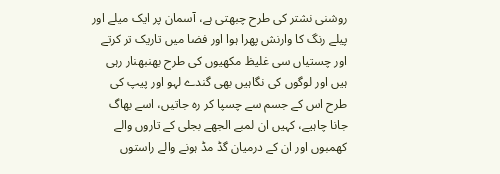روشنی نشتر کی طرح چبھتی ہے، آسمان پر ایک میلے اور پیلے رنگ کا وارنش پھرا ہوا اور فضا میں تاریک تر کرتے اور چستیاں سی غلیظ مکھیوں کی طرح بھنبھنار رہی ہیں اور لوگوں کی نگاہیں بھی گندے لہو اور پیپ کی طرح اس کے جسم سے چسپا کر رہ جاتیں، اسے بھاگ جانا چاہیے، کہیں ان لمبے الجھے بجلی کے تاروں والے کھمبوں اور ان کے درمیان گڈ مڈ ہونے والے راستوں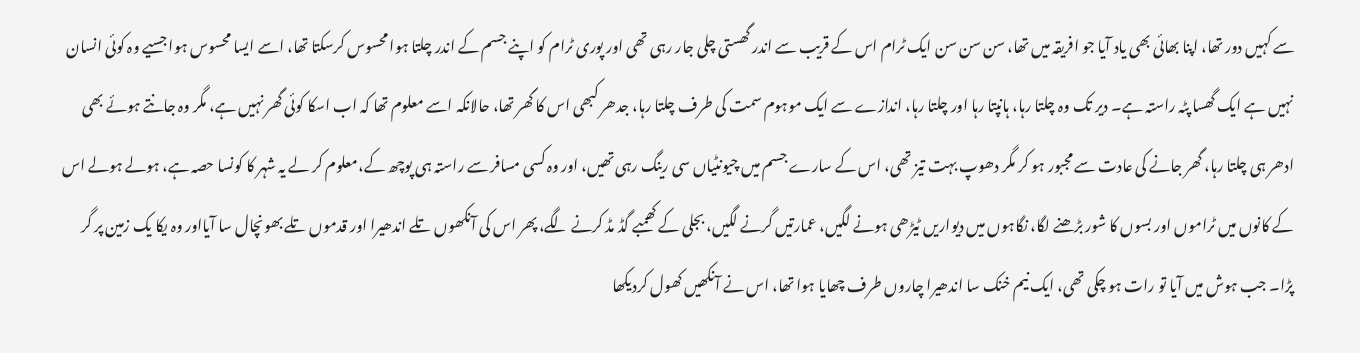سے کہیں دور تھا، اپنا بھائی بھی یاد آیا جو افریقہ میں تھا، سن سن سن ایک ٹرام اس کے قریب سے اندر گھستی چلی جار رہی تھی اور پوری ٹرام کو اپنے جسم کے اندر چلتا ہوا محسوس کرسکتا تھا، اسے ایسا محسوس ہوا جسیے وہ کوئی انسان نہیں ہے ایک گھسا پٹہ راستہ ہے۔ دیر تک وہ چلتا رہا، ہانپتا رہا اور چلتا رہا، اندازے سے ایک موہوم سمت کی طرف چلتا رہا، جدھر کبھی اس کا گھر تھا، حالانکہ اسے معلوم تھا کہ اب اسکا کوئی گھر نہیں ہے، مگر وہ جانتے ہوئے بھی ادھر ہی چلتا رہا، گھر جانے کی عادت سے مجبور ہو کر مگر دھوپ بہت تیز تھی، اس کے سارے جسم میں چیونٹیاں سی رینگ رہی تھیں، اور وہ کسی مسافر سے راستہ ہی پوچھ کے،معلوم کر لے یہ شہر کا کونسا حصہ ہے، ہولے ہولے اس کے کانوں میں ٹراموں اور بسوں کا شور بڑھنے لگا، نگاہوں میں دیواریں ٹیڑھی ہونے لگیں، عمارتیں گرنے لگیں، بجلی کے کھمبے گڈ مڈ کرنے لگے، پھر اس کی آنکھوں تلے اندھیرا اور قدموں تلے بھونچال سا آیااور وہ یکا یک زمین پر گر پڑا۔ جب ہوش میں آیا تو رات ہو چکی تھی، ایک نیم خنک سا اندھیرا چاروں طرف چھایا ہوا تھا، اس نے آنکھیں کھول کردیکھا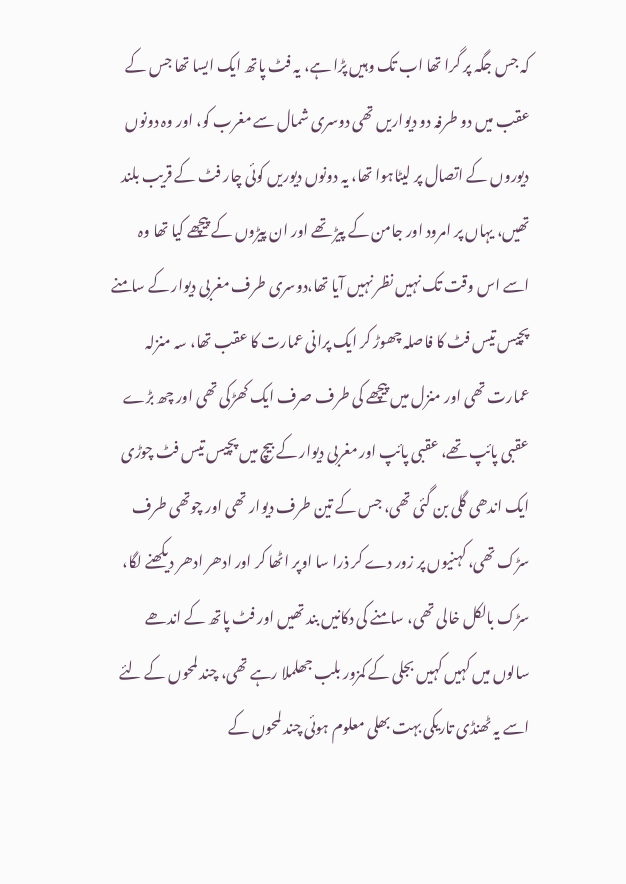کہ جس جگہ پر گرا تھا اب تک وہیں پڑا ہے، یہ فٹ پاتھ ایک ایسا تھا جس کے عقب میں دو طرفہ دو دیواریں تھی دوسری شمال سے مغرب کو، اور وہ دونوں دیوروں کے اتصال پر لیٹاہوا تھا، یہ دونوں دیوریں کوئی چار فٹ کے قریب بلند تھیں، یہاں پر امرود اور جامن کے پیڑ تھے اور ان پیڑوں کے پیچھے کیا تھا وہ اسے اس وقت تک نہیں نظر نہیں آیا تھا،دوسری طرف مغربی دیوار کے سامنے پچیس تیس فٹ کا فاصلہ چھوڑ کر ایک پرانی عمارت کا عقب تھا، سہ منزلہ عمارت تھی اور منزل میں پیچھے کی طرف صرف ایک کھڑکی تھی اور چھ بڑے عقبی پائپ تھے، عقبی پائپ اور مغربی دیوار کے بیچ میں پچیس تیس فٹ چوڑی ایک اندھی گلی بن گئی تھی، جس کے تین طرف دیوار تھی اور چوتھی طرف سڑک تھی، کہنیوں پر زور دے کر ذرا سا اوپر اٹھا کر اور ادھر ادھر دیکھنے لگا، سڑک بالکل خالی تھی، سامنے کی دکانیں بند تھیں اور فٹ پاتھ کے اندھے سالوں میں کہیں کہیں بجلی کے کمزور بلب جھلملا رہے تھی، چند لمحوں کے لئے اسے یہ ٹھنڈی تاریکی بہت بھلی معلوم ہوئی چند لمحوں کے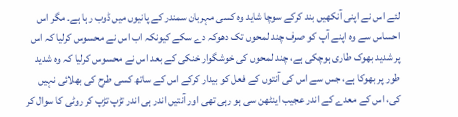لئے اس نے اپنی آنکھیں بند کرکے سوچا شاید وہ کسی مہربان سمندر کے پانیوں میں ڈوب رہا ہے۔ مگر اس احساس سے وہ اپنے آپ کو صرف چند لمحوں تک دھوکہ دے سکے کیونکہ اب اس نے محسوس کرلیا کہ اس پر شدید بھوک طاری ہوچکی ہے، چند لمحوں کی خوشگوار خنکی کے بعد اس نے محسوس کرلیا کہ وہ شدید طور پر بھوکا ہے، جس سے اس کی آنتوں کے فعل کو بیدار کرکے اس کے ساتھ کسی طرح کی بھلائی نہیں کی، اس کے معدے کے اندر عجیب اینٹھن سی ہو رہی تھی اور آنتیں اندر ہی اندر تڑپ تڑپ کر روٹی کا سوال کر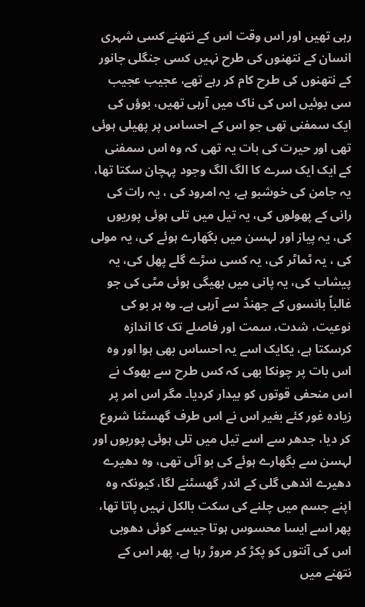رہی تھیں اور اس وقت اس کے نتھنے کسی شہری انسان کے نتھنوں کی طرح نہیں کسی جنگلی جانور کے نتھنوں کی طرح کام کر رہے تھے، عجیب عجیب سی بوئیں اس کی ناک میں آرہی تھیں، بوؤں کی ایک سمفنی تھی جو اس کے احساس پر پھیلی ہوئی تھی اور حیرت کی بات یہ تھی کہ وہ اس سمفنی کے ایک ایک سرے کا الگ الگ وجود پہچان سکتا تھا، یہ جامن کی خوشبو ہے، یہ امرود کی ، یہ رات کی رانی کے پھولوں کی، یہ تیل میں تلی ہوئی پوریوں کی، یہ پیاز اور لہسن میں بگھارے ہوئے کی، یہ مولی کی ، یہ ٹماٹر کی، یہ کسی سڑے گلے پھل کی، یہ پیشاب کی، یہ پانی میں بھیگی ہوئی مٹی کی جو غالباً بانسوں کے جھنڈ سے آرہی ہے۔ وہ ہر بو کی نوعیت، شدت، سمت اور فاصلے تک کا اندازہ کرسکتا ہے، یکایک اسے یہ احساس بھی ہوا اور وہ اس بات پر چونکا بھی کہ کس طرح سے بھوک نے اس منحفی قوتوں کو بیدار کردیا۔ مگر اس امر پر زیادہ غور کئے بغیر اس نے اس طرف گھسٹنا شروع کر دیا، جدھر سے اسے تیل میں تلی ہوئی پوریوں اور لہسن سے بگھارے ہوئے کی بو آئی تھی، وہ دھیرے دھیرے اندھی گلی کے اندر گھسٹنے لگا، کیونکہ وہ اپنے جسم میں چلنے کی سکت بالکل نہیں پاتا تھا، پھر اسے ایسا محسوس ہوتا جیسے کوئی دھوبی اس کی آنتوں کو پکڑ کر مروڑ رہا ہے، پھر اس کے نتھنے میں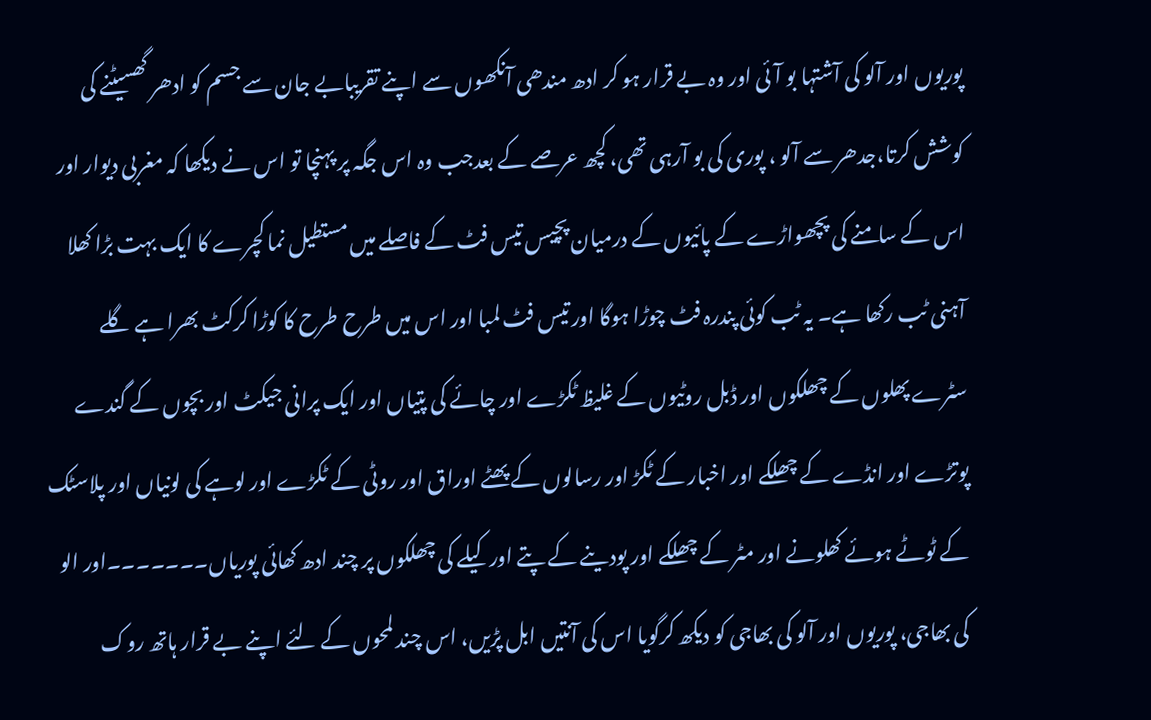پوریوں اور آلو کی آشتہا بو آئی اور وہ بے قرار ہو کر ادھ مندھی آنکھوں سے اپنے تقریبابے جان سے جسم کو ادھر گھسیٹنے کی کوشش کرتا،جدھر سے آلو ، پوری کی بو آرہی تھی، کچھ عرصے کے بعدجب وہ اس جگہ پر پہنچا تو اس نے دیکھا کہ مغربی دیوار اور اس کے سامنے کی پچھواڑے کے پائیوں کے درمیان پچیس تیس فٹ کے فاصلے میں مستطیل نما کچرے کا ایک بہت بڑا کھلا آہنی ٹب رکھا ہے۔ یہ ٹب کوئی پندرہ فٹ چوڑا ہوگا اور تیس فٹ لمبا اور اس میں طرح طرح کا کوڑا کرکٹ بھرا ہے گلے سٹرے پھلوں کے چھلکوں اور ڈبل روٹیوں کے غلیظ ٹکڑے اور چائے کی پتیاں اور ایک پرانی جیکٹ اور بچوں کے گندے پوتڑے اور انڈے کے چھلکے اور اخبار کے ٹکڑ اور رسالوں کے پھٹے اوراق اور روٹی کے ٹکڑے اور لوہے کی لونیاں اور پلاسٹک کے ٹوٹے ہوئے کھلونے اور مٹر کے چھلکے اور پودینے کے پتے اور کیلے کی چھلکوں پر چند ادھ کھائی پوریاں۔۔۔۔۔۔۔اور الو کی بھاجی، پوریوں اور آلو کی بھاجی کو دیکھ کرگویا اس کی آنتیں ابل پڑیں، اس چند لمحوں کے لئے اپنے بے قرار ہاتھ روک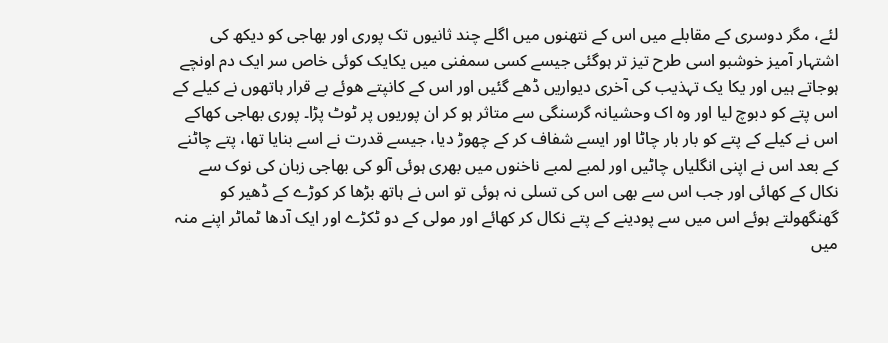لئے، مگر دوسری کے مقابلے میں اس کے نتھنوں میں اگلے چند ثانیوں تک پوری اور بھاجی کو دیکھ کی اشتہار آمیز خوشبو اسی طرح تیز تر ہوگئی جیسے کسی سمفنی میں یکایک کوئی خاص سر ایک دم اونچے ہوجاتے ہیں اور یکا یک تہذیب کی آخری دیواریں ڈھے گئیں اور اس کے کانپتے ھوئے بے قرار ہاتھوں نے کیلے کے اس پتے کو دبوچ لیا اور وہ اک وحشیانہ گرسنگی سے متاثر ہو کر ان پوریوں پر ٹوٹ پڑا۔ پوری بھاجی کھاکے اس نے کیلے کے پتے کو بار بار چاٹا اور ایسے شفاف کر کے چھوڑ دیا، جیسے قدرت نے اسے بنایا تھا، پتے چاٹنے کے بعد اس نے اپنی انگلیاں چاٹیں اور لمبے لمبے ناخنوں میں بھری ہوئی آلو کی بھاجی زبان کی نوک سے نکال کے کھائی اور جب اس سے بھی اس کی تسلی نہ ہوئی تو اس نے ہاتھ بڑھا کر کوڑے کے ڈھیر کو گھنگھولتے ہوئے اس میں سے پودینے کے پتے نکال کر کھائے اور مولی کے دو ٹکڑے اور ایک آدھا ٹماٹر اپنے منہ میں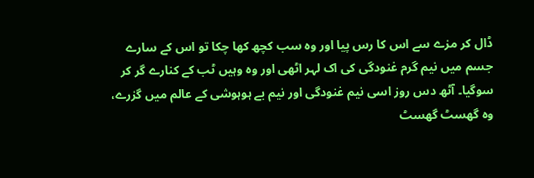ڈال کر مزے سے اس کا رس پیا اور وہ سب کچھ کھا چکا تو اس کے سارے جسم میں نیم گرم غنودگی کی اک لہر اٹھی اور وہ وہیں ٹب کے کنارے گر کر سوگیا۔ آٹھ دس روز اسی نیم غنودگی اور نیم بے ہوہوشی کے عالم میں گزرے، وہ گھسٹ گھسٹ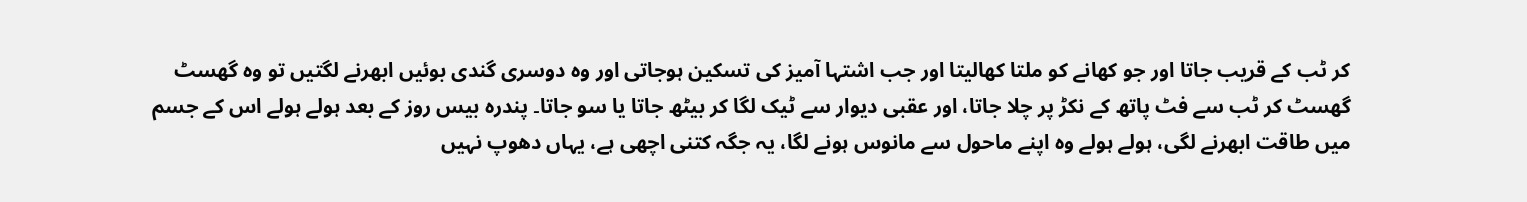کر ٹب کے قریب جاتا اور جو کھانے کو ملتا کھالیتا اور جب اشتہا آمیز کی تسکین ہوجاتی اور وہ دوسری گندی بوئیں ابھرنے لگتیں تو وہ گھسٹ گھسٹ کر ٹب سے فٹ پاتھ کے نکڑ پر چلا جاتا، اور عقبی دیوار سے ٹیک لگا کر بیٹھ جاتا یا سو جاتا۔ پندرہ بیس روز کے بعد ہولے ہولے اس کے جسم میں طاقت ابھرنے لگی، ہولے ہولے وہ اپنے ماحول سے مانوس ہونے لگا، یہ جگہ کتنی اچھی ہے، یہاں دھوپ نہیں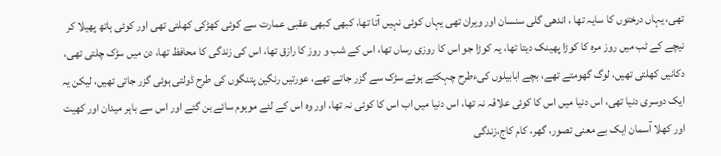تھی، یہاں درختوں کا سایہ تھا ، اندھی گلی سنسان اور ویران تھی یہاں کوئی نہیں آتا تھا، کبھی کبھی عقبی عمارت سے کوئی کھڑکی کھلتی تھی اور کوئی ہاتھ پھیلا کر نیچے کے ٹب میں روز مرہ کا کوڑا پھینک دیتا تھا، یہ کوڑا جو اس کا روزی رساں تھا، اس کے شب و روز کا رازق تھا، اس کی زندگی کا محافظ تھا، دن میں سڑک چلتی تھی، دکانیں کھلتی تھیں، لوگ گھومتے تھے، بچے ابابیلوں کیءطرح چہکتے ہوئے سڑک سے گزر جاتے تھے، عورتیں رنگین پتنگوں کی طرح ڈولتی ہوئی گزر جاتی تھیں، لیکن یہ ایک دوسری دنیا تھی، اس دنیا میں اس کا کوئی علاقہ نہ تھا، اس دنیا میں اب اس کا کوئی نہ تھا، اور وہ اس کے لئے موہوم سائے بن گئے اور اس سے باہر میدان اور کھیت اور کھلا آسمان ایک بے معنی تصور، گھر، کام کاج،زندگی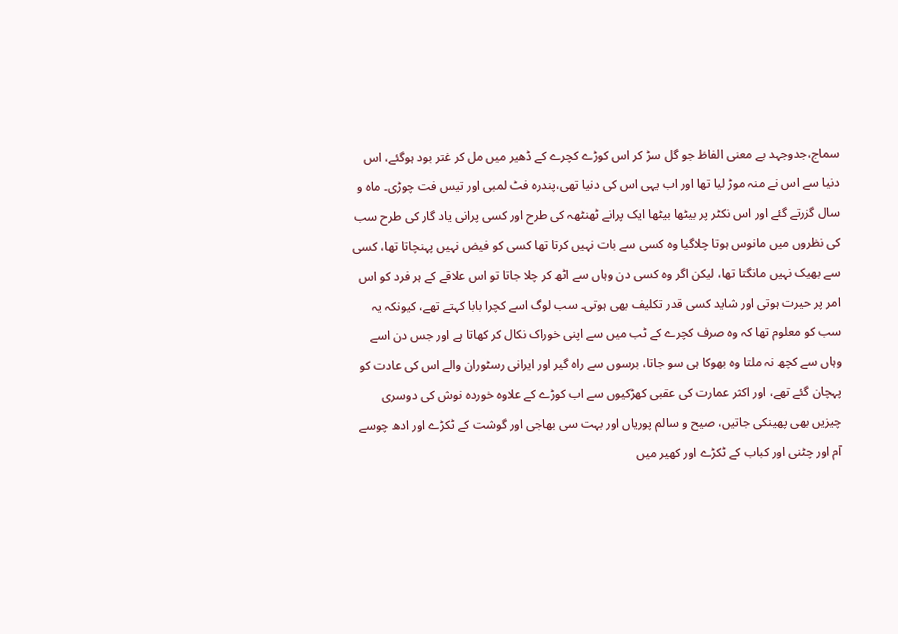سماج،جدوجہد بے معنی الفاظ جو گل سڑ کر اس کوڑے کچرے کے ڈھیر میں مل کر غتر بود ہوگئے، اس دنیا سے اس نے منہ موڑ لیا تھا اور اب یہی اس کی دنیا تھی،پندرہ فٹ لمبی اور تیس فت چوڑی۔ ماہ و سال گزرتے گئے اور اس نکٹر پر بیٹھا بیٹھا ایک پرانے ٹھنٹھہ کی طرح اور کسی پرانی یاد گار کی طرح سب کی نظروں میں مانوس ہوتا چلاگیا وہ کسی سے بات نہیں کرتا تھا کسی کو فیض نہیں پہنچاتا تھا، کسی سے بھیک نہیں مانگتا تھا، لیکن اگر وہ کسی دن وہاں سے اٹھ کر چلا جاتا تو اس علاقے کے ہر فرد کو اس امر پر حیرت ہوتی اور شاید کسی قدر تکلیف بھی ہوتی۔ سب لوگ اسے کچرا بابا کہتے تھے، کیونکہ یہ سب کو معلوم تھا کہ وہ صرف کچرے کے ٹب میں سے اپنی خوراک نکال کر کھاتا ہے اور جس دن اسے وہاں سے کچھ نہ ملتا وہ بھوکا ہی سو جاتا، برسوں سے راہ گیر اور ایرانی رسٹوران والے اس کی عادت کو پہچان گئے تھے، اور اکثر عمارت کی عقبی کھڑکیوں سے اب کوڑے کے علاوہ خوردہ نوش کی دوسری چیزیں بھی پھینکی جاتیں، صیح و سالم پوریاں اور بہت سی بھاجی اور گوشت کے ٹکڑے اور ادھ چوسے آم اور چٹنی اور کباب کے ٹکڑے اور کھیر میں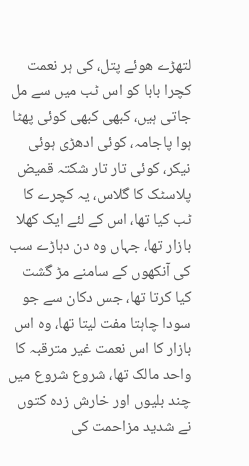لتھڑے ھوئے پتل، کی ہر نعمت کچرا بابا کو اس ٹب میں سے مل جاتی ہیں، کبھی کبھی کوئی پھٹا ہوا پاجامہ، کوئی ادھڑی ہوئی نیکر، کوئی تار تار شکتہ قمیض پلاسٹک کا گلاس، یہ کچرے کا ٹب کیا تھا، اس کے لئے ایک کھلا بازار تھا، جہاں وہ دن دہاڑے سب کی آنکھوں کے سامنے مڑ گشت کیا کرتا تھا، جس دکان سے جو سودا چاہتا مفت لیتا تھا، وہ اس بازار کا اس نعمت غیر مترقبہ کا واحد مالک تھا، شروع شروع میں چند بلیوں اور خارش زدہ کتوں نے شدید مزاحمت کی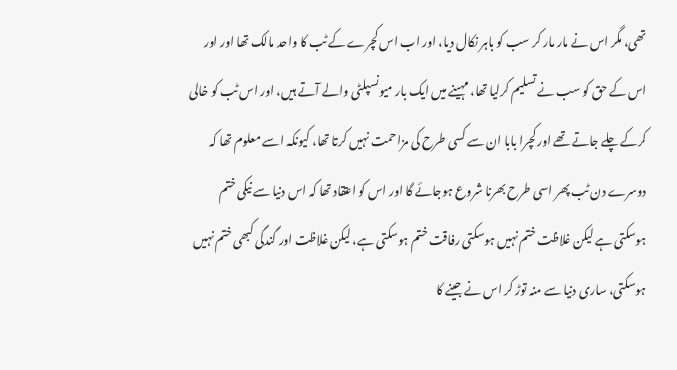تھی، مگر اس نے مار مار کر سب کو باہر نکال دیا، اور اب اس کچرے کے ٹب کا واحد مالک تھا اور اور اس کے حق کو سب نے تسلیم کرلیا تھا، مہینے میں ایک بار میونسپلٹی والے آتے ہیں، اور اس ٹب کو خالی کرکے چلے جاتے تھے اور کچرا بابا ان سے کسی طرح کی مزاحمت نہیں کرتا تھا، کیونکہ اسے معلوم تھا کہ دوسرے دن ٹب پھر اسی طرح بھرنا شروع ہوجائے گا اور اس کو اعتقاد تھا کہ اس دنیا سے نیکی ختم ہوسکتی ہے لیکن غلاظت ختم نہیں ہوسکتی رفاقت ختم ہوسکتی ہے، لیکن غلاظت اور گندگی کبھی ختم نہیں ہوسکتی، ساری دنیا سے منہ توڑ کر اس نے جینے کا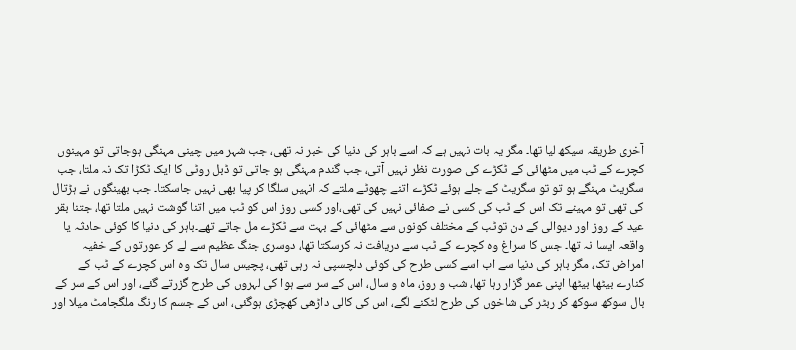آخری طریقہ سیکھ لیا تھا۔ مگر یہ بات نہیں ہے کہ اسے باہر کی دنیا کی خبر نہ تھی، جب شہر میں چینی مہنگی ہوجاتی تو مہینوں کچرے کے ٹب میں مٹھائی کے ٹکڑے کی صورت نظر نہیں آتی، جب گندم مہنگی ہو جاتی تو ڈبل روٹی کا ایک ٹکڑا تک نہ ملتا، جب سگریٹ مہنگے ہو تو تو سگریٹ کے جلے ہوئے ٹکڑے اتنے چھوٹے ملتے کہ انہیں سلگا کر پیا بھی نہیں جاسکتا۔ جب بھینگوں نے ہڑتال کی تھی تو مہینے تک اس کے ٹب کی کسی نے صفائی نہیں کی تھی،اور کسی روز اس کو ٹب میں اتنا گوشت نہیں ملتا تھا، جتنا بقر عید کے روز اور دیوالی کے دن توٹب کے مختلف کونوں سے مٹھائی کے بہت سے ٹکڑے مل جاتے تھے۔باہر کی دنیا کا کوئی حادثہ یا واقعہ ایسا نہ تھا۔ جس کا سراغ وہ کچرے کے ٹب سے دریافت نہ کرسکتا تھا، دوسری جنگ عظیم سے لے کر عورتوں کے خفیہ امراض تک، مگر باہر کی دنیا سے اب اسے کسی طرح کی کوئی دلچسپی نہ رہی تھی، پچیس سال تک وہ اس کچرے کے ٹب کے کنارے بیٹھا بیٹھا اپنی عمر گزار رہا تھا، شب و روز، ماہ و سال، اس کے سر سے ہوا کی لہروں کی طرح گزرتے گئے، اور اس کے سر کے بال سوکھ سوکھ کر ربٹر کی شاخوں کی طرح لٹکنے لگے، اس کی کالی داڑھی کھچڑی ہوگئی، اس کے جسم کا رنگ ملگجامٹ میلا اور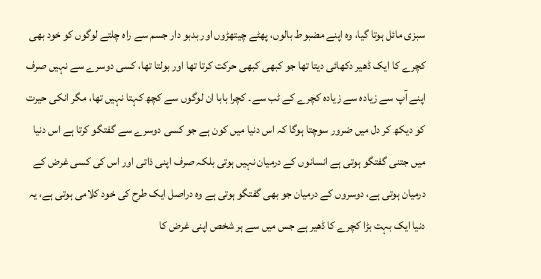سبزی مائل ہوتا گیا، وہ اپنے مضبوط بالوں، پھٹے چیتھڑوں اور بدبو دار جسم سے راہ چلتے لوگوں کو خود بھی کچرے کا ایک ڈھیر دکھائی دیتا تھا جو کبھی کبھی حرکت کرتا تھا اور بولتا تھا، کسی دوسرے سے نہیں صرف اپنے آپ سے زیادہ سے زیادہ کچرے کے ٹب سے۔ کچرا بابا ان لوگوں سے کچھ کہتا نہیں تھا، مگر انکی حیرت کو دیکھ کر دل میں ضرور سوچتا ہوگا کہ اس دنیا میں کون ہے جو کسی دوسرے سے گفتگو کرتا ہے اس دنیا میں جتنی گفتگو ہوتی ہے انسانوں کے درمیان نہیں ہوتی بلکہ صرف اپنی ذاتی اور اس کی کسی غرض کے درمیان ہوتی ہے، دوسروں کے درمیان جو بھی گفتگو ہوتی ہے وہ دراصل ایک طرح کی خود کلامی ہوتی ہے، یہ دنیا ایک بہت بڑا کچرے کا ڈھیر ہے جس میں سے ہر شخص اپنی غرض کا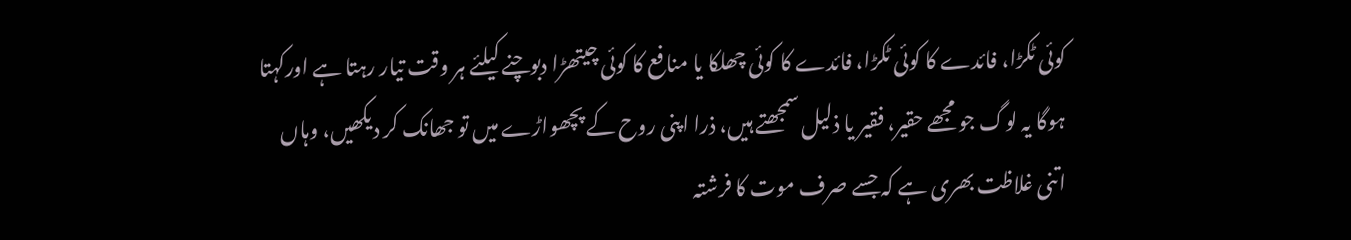کوئی ٹکڑا، فائدے کا کوئی ٹکڑا، فائدے کا کوئی چھلکا یا منافع کا کوئی چیتھڑا دبوچنے کیلئے ہر وقت تیار رہتا ہے اورکہتا ہوگا یہ لوگ جو مجھے حقیر، فقیر یا ذلیل سمجھتے ہیں، ذرا اپنی روح کے پچھواڑے میں تو جھانک کر دیکھیں، وہاں اتنی غلاظت بھری ہے کہ جسے صرف موت کا فرشتہ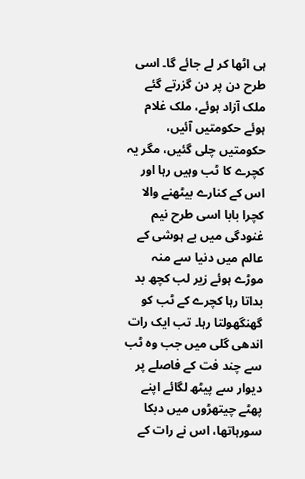ہی اٹھا کر لے جائے گا۔ اسی طرح دن پر دن گزرتے گئے ملک آزاد ہوئے، ملک غلام ہوئے حکومتیں آئیں، حکومتیں چلی گئیں، مگر یہ کچرے کا ٹب وہیں رہا اور اس کے کنارے بیٹھنے والا کچرا بابا اسی طرح نیم غنودگی میں بے ہوشی کے عالم میں دنیا سے منہ موڑے ہوئے زیر لب کچھ بد بداتا رہا کچرے کے ٹب کو گھنگھولتا رہا۔ تب ایک رات اندھی گلی میں جب وہ ٹب سے چند فت کے فاصلے پر دیوار سے پیٹھ لگائے اپنے پھٹے چیتھڑوں میں دبکا سورہاتھا، اس نے رات کے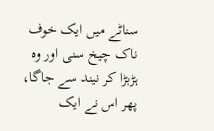سناٹے میں ایک خوف ناک چیخ سنی اور وہ ہڑبڑا کر نیند سے جاگا، پھر اس نے ایک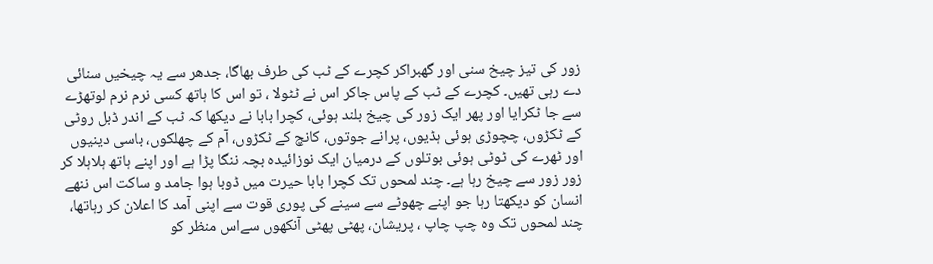زور کی تیز چیخ سنی اور گھبراکر کچرے کے ٹب کی طرف بھاگا، جدھر سے یہ چیخیں سنائی دے رہی تھیں۔ کچرے کے ٹب کے پاس جاکر اس نے ٹٹولا ، تو اس کا ہاتھ کسی نرم نرم لوتھڑے سے جا ٹکرایا اور پھر ایک زور کی چیخ بلند ہوئی، کچرا بابا نے دیکھا کہ ٹب کے اندر ڈبل روٹی کے ٹکڑوں، چچوڑی ہوئی ہڈیوں، پرانے جوتوں، کانچ کے ٹکڑوں، آم کے چھلکوں، باسی دینیوں اور ٹھرے کی ٹوٹی ہوئی بوتلوں کے درمیان ایک نوزائیدہ بچہ ننگا پڑا ہے اور اپنے ہاتھ ہلاہلا کر زور زور سے چیخ رہا ہے۔ چند لمحوں تک کچرا بابا حیرت میں ڈوبا ہوا جامد و ساکت اس ننھے انسان کو دیکھتا رہا جو اپنے چھوٹے سے سینے کی پوری قوت سے اپنی آمد کا اعلان کر رہاتھا، چند لمحوں تک وہ چپ چاپ ، پریشان، پھٹی پھٹی آنکھوں سےاس منظر کو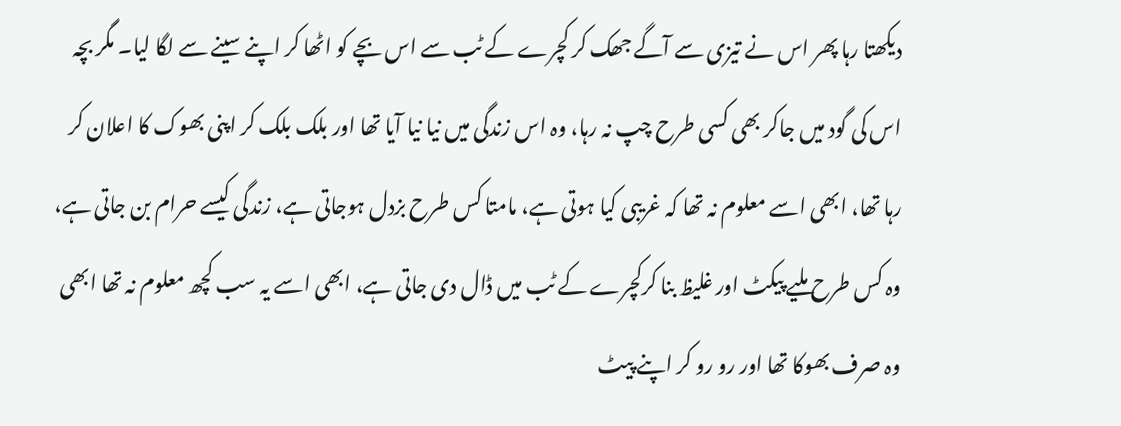دیکھتا رہا پھر اس نے تیزی سے آگے جھک کر کچرے کے ٹب سے اس بچے کو اٹھا کر اپنے سینے سے لگا لیا۔ مگر بچہ اس کی گود میں جاکر بھی کسی طرح چپ نہ رہا، وہ اس زندگی میں نیا نیا آیا تھا اور بلک بلک کر اپنی بھوک کا اعلان کر رہا تھا، ابھی اسے معلوم نہ تھا کہ غریبی کیا ہوتی ہے، مامتا کس طرح بزدل ہوجاتی ہے، زندگی کیسے حرام بن جاتی ہے، وہ کس طرح ملیے پیکٹ اور غلیظ بنا کرکچرے کے ٹب میں ڈال دی جاتی ہے، ابھی اسے یہ سب کچھ معلوم نہ تھا ابھی وہ صرف بھوکا تھا اور رو رو کر اپنے پیٹ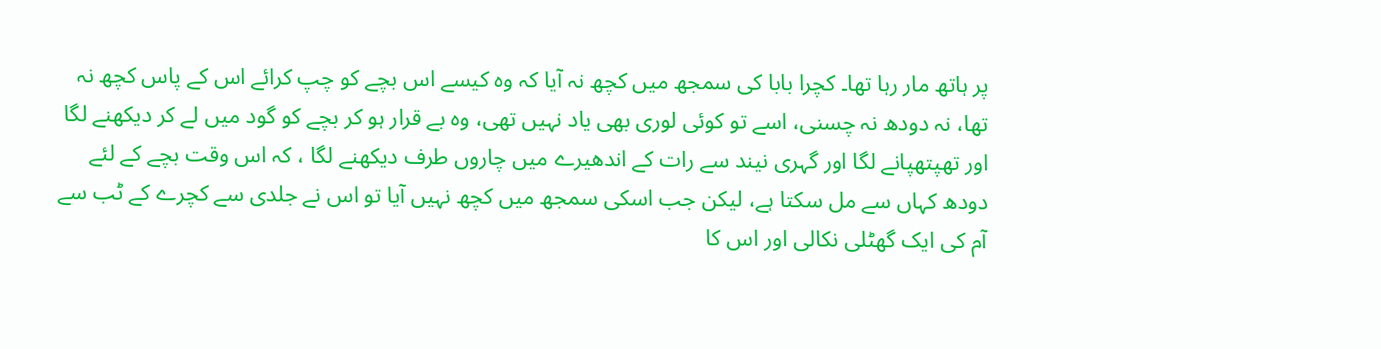پر ہاتھ مار رہا تھا۔ کچرا بابا کی سمجھ میں کچھ نہ آیا کہ وہ کیسے اس بچے کو چپ کرائے اس کے پاس کچھ نہ تھا، نہ دودھ نہ چسنی، اسے تو کوئی لوری بھی یاد نہیں تھی، وہ بے قرار ہو کر بچے کو گود میں لے کر دیکھنے لگا اور تھپتھپانے لگا اور گہری نیند سے رات کے اندھیرے میں چاروں طرف دیکھنے لگا ، کہ اس وقت بچے کے لئے دودھ کہاں سے مل سکتا ہے، لیکن جب اسکی سمجھ میں کچھ نہیں آیا تو اس نے جلدی سے کچرے کے ٹب سے آم کی ایک گھٹلی نکالی اور اس کا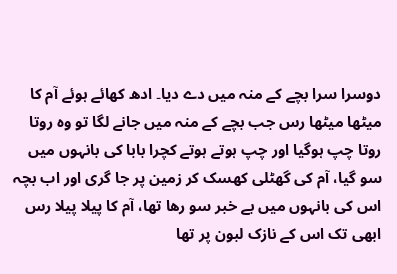دوسرا سرا بچے کے منہ میں دے دیا۔ ادھ کھائے ہوئے آم کا میٹھا میٹھا رس جب بچے کے منہ میں جانے لگا تو وہ روتا روتا چپ ہوگیا اور چپ ہوتے ہوتے کچرا بابا کی بانہوں میں سو گیا، آم کی گھٹلی کھسک کر زمین پر جا گری اور اب بچہ اس کی بانہوں میں بے خبر سو رھا تھا، آم کا پیلا پیلا رس ابھی تک اس کے نازک لبون پر تھا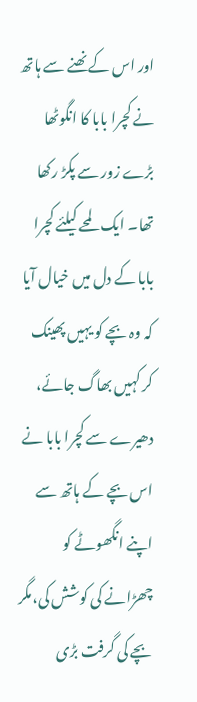اور اس کے نھنے سے ہاتھ نے کچرا بابا کا انگوٹھا بڑے زور سے پکڑ رکھا تھا۔ ایک لمحے کیلئے کچرا بابا کے دل میں خیال آیا کہ وہ بچے کو یہیں پھینک کر کہیں بھاگ جائے، دھیرے سے کچرا بابا نے اس بچے کے ہاتھ سے اپنے انگھوٹے کو چھڑانے کی کوشش کی،مگر بچے کی گرفت بڑی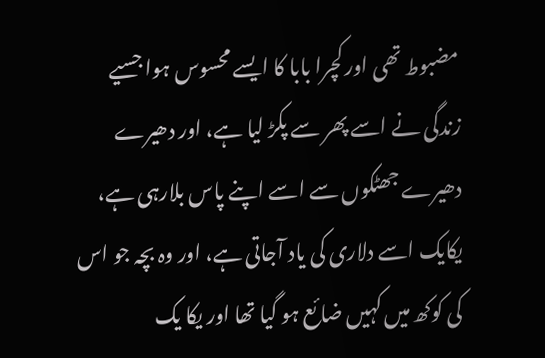مضبوط تھی اور کچرا بابا کا ایسے محسوس ہوا جسیے زندگی نے اسے پھر سے پکڑ لیا ہے، اور دھیرے دھیرے جھٹکوں سے اسے اپنے پاس بلارہی ہے، یکایک اسے دلاری کی یاد آجاتی ہے، اور وہ بچہ جو اس کی کوکھ میں کہیں ضائع ہو گیا تھا اور یکا یک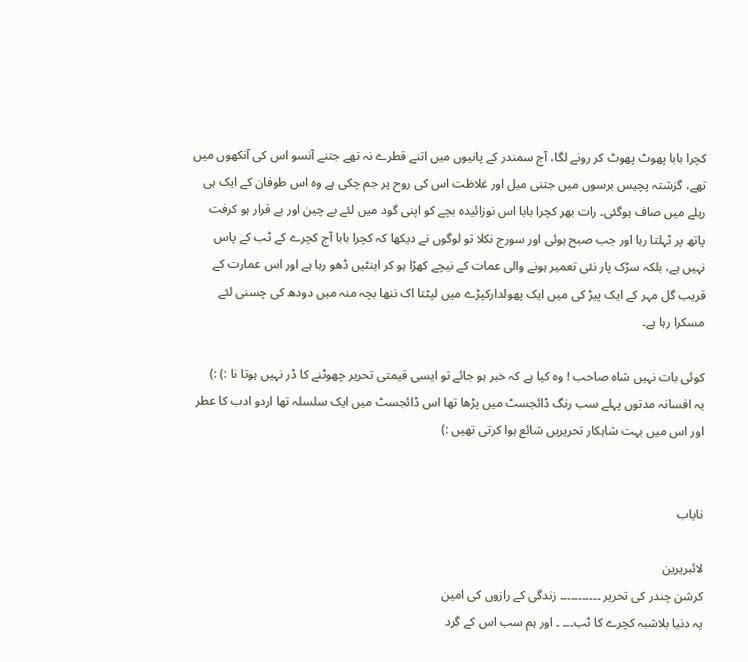کچرا بابا پھوٹ پھوٹ کر رونے لگا، آج سمندر کے پانیوں میں اتنے قطرے نہ تھے جتنے آنسو اس کی آنکھوں میں تھے، گزشتہ پچیس برسوں میں جتنی میل اور غلاظت اس کی روح پر جم چکی ہے وہ اس طوفان کے ایک ہی ریلے میں صاف ہوگئی۔ رات بھر کچرا بابا اس نوزائیدہ بچے کو اپنی گود میں لئے بے چین اور بے قرار ہو کرفت پاتھ پر ٹہلتا رہا اور جب صبح ہوئی اور سورج نکلا تو لوگوں نے دیکھا کہ کچرا بابا آج کچرے کے ٹب کے پاس نہیں ہے، بلکہ سڑک پار نئی تعمیر ہونے والی عمات کے نیچے کھڑا ہو کر اینٹیں ڈھو رہا ہے اور اس عمارت کے قریب گل مہر کے ایک پیڑ کی میں ایک پھولدارکپڑے میں لپٹتا اک ننھا بچہ منہ میں دودھ کی چسنی لئے مسکرا رہا ہے۔

کوئی بات نہیں شاہ صاحب ! وہ کیا ہے کہ خبر ہو جائے تو ایسی قیمتی تحریر چھوٹنے کا ڈر نہیں ہوتا نا :) :)
یہ افسانہ مدتوں پہلے سب رنگ ڈائجسٹ میں پڑھا تھا اس ڈائجسٹ میں ایک سلسلہ تھا اردو ادب کا عطر اور اس میں بہت شاہکار تحریریں شائع ہوا کرتی تھیں :)


نایاب

لائبریرین
کرشن چندر کی تحریر ۔۔۔۔۔۔۔۔۔۔۔ زندگی کے رازوں کی امین
یہ دنیا بلاشبہ کچرے کا ٹب۔۔۔ ۔ اور ہم سب اس کے گرد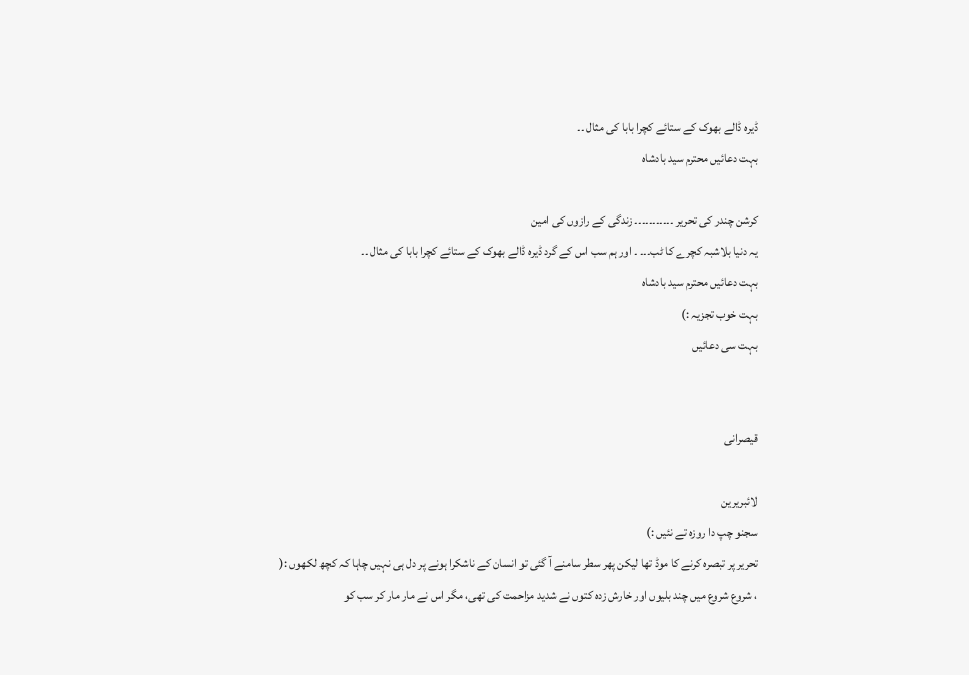ڈیرہ ڈالے بھوک کے ستائے کچرا بابا کی مثال ۔۔
بہت دعائیں محترم سید بادشاہ

کرشن چندر کی تحریر ۔۔۔۔۔۔۔۔۔۔۔ زندگی کے رازوں کی امین
یہ دنیا بلاشبہ کچرے کا ٹب۔۔۔ ۔ اور ہم سب اس کے گرد ڈیرہ ڈالے بھوک کے ستائے کچرا بابا کی مثال ۔۔
بہت دعائیں محترم سید بادشاہ
بہت خوب تجزیہ :)
بہت سی دعائیں


قیصرانی

لائبریرین
سجنو چپ دا روزہ تے نئیں :)
تحریر پر تبصرہ کرنے کا موڈ تھا لیکن پھر سطر سامنے آ گئی تو انسان کے ناشکرا ہونے پر دل ہی نہیں چاہا کہ کچھ لکھوں :(
، شروع شروع میں چند بلیوں اور خارش زدہ کتوں نے شدید مزاحمت کی تھی، مگر اس نے مار مار کر سب کو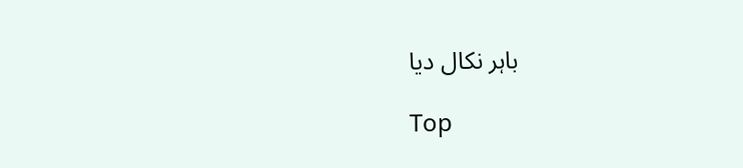باہر نکال دیا

Top